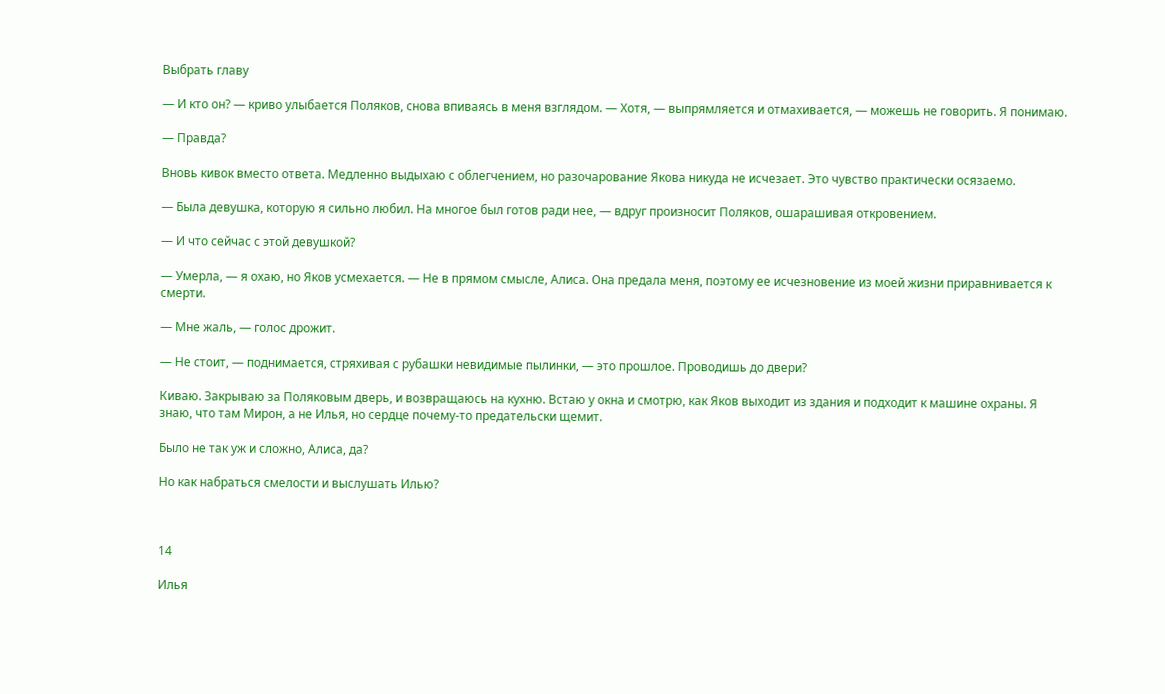Выбрать главу

— И кто он? — криво улыбается Поляков, снова впиваясь в меня взглядом. — Хотя, — выпрямляется и отмахивается, — можешь не говорить. Я понимаю.

— Правда?

Вновь кивок вместо ответа. Медленно выдыхаю с облегчением, но разочарование Якова никуда не исчезает. Это чувство практически осязаемо.

— Была девушка, которую я сильно любил. На многое был готов ради нее, — вдруг произносит Поляков, ошарашивая откровением.

— И что сейчас с этой девушкой?

— Умерла, — я охаю, но Яков усмехается. — Не в прямом смысле, Алиса. Она предала меня, поэтому ее исчезновение из моей жизни приравнивается к смерти.

— Мне жаль, — голос дрожит.

— Не стоит, — поднимается, стряхивая с рубашки невидимые пылинки, — это прошлое. Проводишь до двери?

Киваю. Закрываю за Поляковым дверь, и возвращаюсь на кухню. Встаю у окна и смотрю, как Яков выходит из здания и подходит к машине охраны. Я знаю, что там Мирон, а не Илья, но сердце почему-то предательски щемит.

Было не так уж и сложно, Алиса, да?

Но как набраться смелости и выслушать Илью?



14

Илья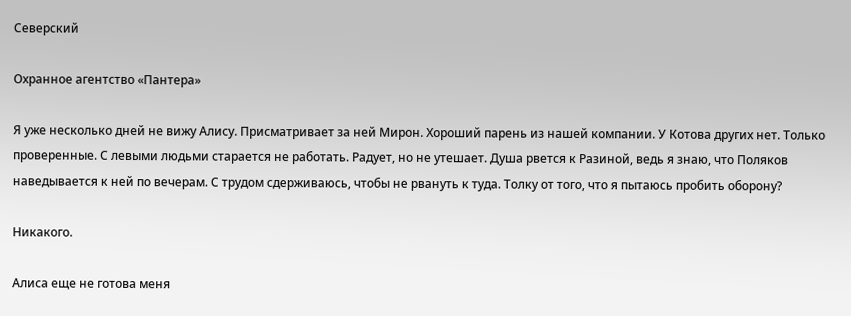Северский

Охранное агентство «Пантера»

Я уже несколько дней не вижу Алису. Присматривает за ней Мирон. Хороший парень из нашей компании. У Котова других нет. Только проверенные. С левыми людьми старается не работать. Радует, но не утешает. Душа рвется к Разиной, ведь я знаю, что Поляков наведывается к ней по вечерам. С трудом сдерживаюсь, чтобы не рвануть к туда. Толку от того, что я пытаюсь пробить оборону?

Никакого.

Алиса еще не готова меня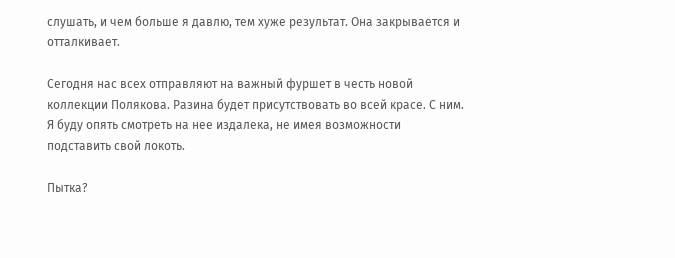слушать, и чем больше я давлю, тем хуже результат. Она закрывается и отталкивает.

Сегодня нас всех отправляют на важный фуршет в честь новой коллекции Полякова. Разина будет присутствовать во всей красе. С ним. Я буду опять смотреть на нее издалека, не имея возможности подставить свой локоть.

Пытка?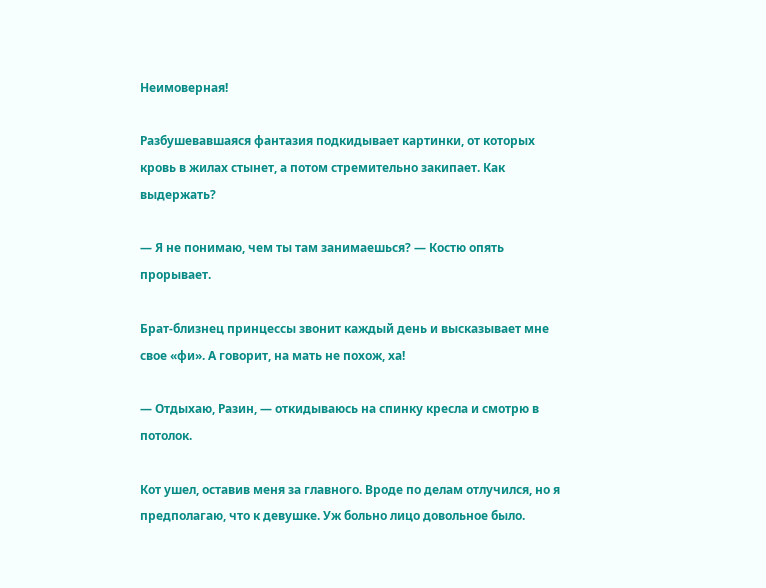Неимоверная!

Разбушевавшаяся фантазия подкидывает картинки, от которых кровь в жилах стынет, а потом стремительно закипает. Как выдержать?

— Я не понимаю, чем ты там занимаешься? — Костю опять прорывает.

Брат-близнец принцессы звонит каждый день и высказывает мне свое «фи». А говорит, на мать не похож, ха!

— Отдыхаю, Разин, — откидываюсь на спинку кресла и смотрю в потолок.

Кот ушел, оставив меня за главного. Вроде по делам отлучился, но я предполагаю, что к девушке. Уж больно лицо довольное было.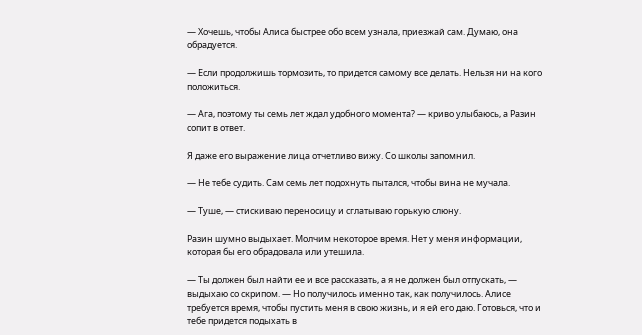— Хочешь, чтобы Алиса быстрее обо всем узнала, приезжай сам. Думаю, она обрадуется.

— Если продолжишь тормозить, то придется самому все делать. Нельзя ни на кого положиться.

— Ага, поэтому ты семь лет ждал удобного момента? — криво улыбаюсь, а Разин сопит в ответ.

Я даже его выражение лица отчетливо вижу. Со школы запомнил.

— Не тебе судить. Сам семь лет подохнуть пытался, чтобы вина не мучала.

— Туше, — стискиваю переносицу и сглатываю горькую слюну.

Разин шумно выдыхает. Молчим некоторое время. Нет у меня информации, которая бы его обрадовала или утешила.

— Ты должен был найти ее и все рассказать, а я не должен был отпускать, — выдыхаю со скрипом. — Но получилось именно так, как получилось. Алисе требуется время, чтобы пустить меня в свою жизнь, и я ей его даю. Готовься, что и тебе придется подыхать в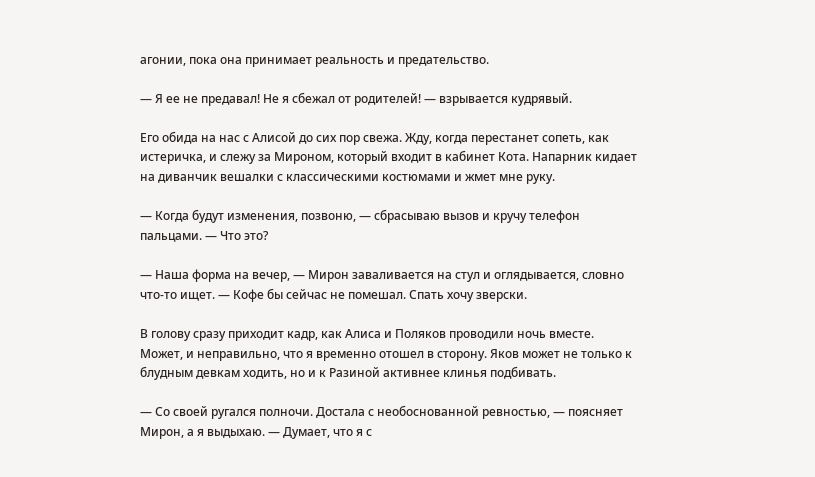агонии, пока она принимает реальность и предательство.

— Я ее не предавал! Не я сбежал от родителей! — взрывается кудрявый.

Его обида на нас с Алисой до сих пор свежа. Жду, когда перестанет сопеть, как истеричка, и слежу за Мироном, который входит в кабинет Кота. Напарник кидает на диванчик вешалки с классическими костюмами и жмет мне руку.

— Когда будут изменения, позвоню, — сбрасываю вызов и кручу телефон пальцами. — Что это?

— Наша форма на вечер, — Мирон заваливается на стул и оглядывается, словно что-то ищет. — Кофе бы сейчас не помешал. Спать хочу зверски.

В голову сразу приходит кадр, как Алиса и Поляков проводили ночь вместе. Может, и неправильно, что я временно отошел в сторону. Яков может не только к блудным девкам ходить, но и к Разиной активнее клинья подбивать.

— Со своей ругался полночи. Достала с необоснованной ревностью, — поясняет Мирон, а я выдыхаю. — Думает, что я с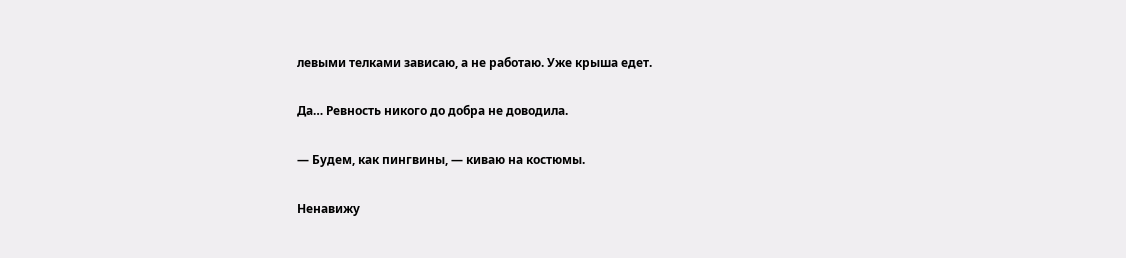левыми телками зависаю, а не работаю. Уже крыша едет.

Да… Ревность никого до добра не доводила.

— Будем, как пингвины, — киваю на костюмы.

Ненавижу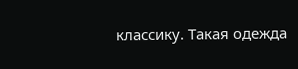классику. Такая одежда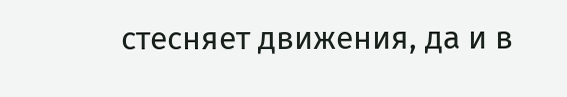стесняет движения, да и в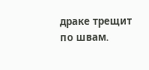драке трещит по швам.